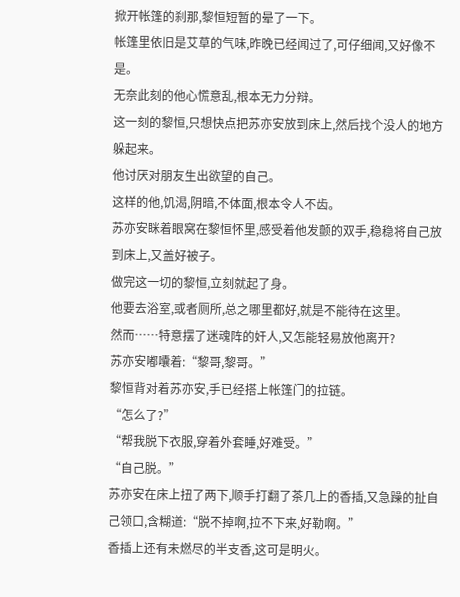掀开帐篷的刹那,黎恒短暂的晕了一下。
帐篷里依旧是艾草的气味,昨晚已经闻过了,可仔细闻,又好像不是。
无奈此刻的他心慌意乱,根本无力分辩。
这一刻的黎恒,只想快点把苏亦安放到床上,然后找个没人的地方躲起来。
他讨厌对朋友生出欲望的自己。
这样的他,饥渴,阴暗,不体面,根本令人不齿。
苏亦安眯着眼窝在黎恒怀里,感受着他发颤的双手,稳稳将自己放到床上,又盖好被子。
做完这一切的黎恒,立刻就起了身。
他要去浴室,或者厕所,总之哪里都好,就是不能待在这里。
然而……特意摆了迷魂阵的奸人,又怎能轻易放他离开?
苏亦安嘟囔着:“黎哥,黎哥。”
黎恒背对着苏亦安,手已经搭上帐篷门的拉链。
“怎么了?”
“帮我脱下衣服,穿着外套睡,好难受。”
“自己脱。”
苏亦安在床上扭了两下,顺手打翻了茶几上的香插,又急躁的扯自己领口,含糊道:“脱不掉啊,拉不下来,好勒啊。”
香插上还有未燃尽的半支香,这可是明火。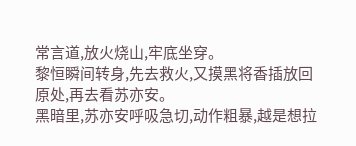常言道,放火烧山,牢底坐穿。
黎恒瞬间转身,先去救火,又摸黑将香插放回原处,再去看苏亦安。
黑暗里,苏亦安呼吸急切,动作粗暴,越是想拉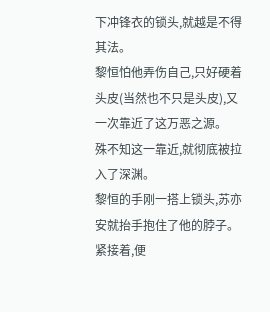下冲锋衣的锁头,就越是不得其法。
黎恒怕他弄伤自己,只好硬着头皮(当然也不只是头皮),又一次靠近了这万恶之源。
殊不知这一靠近,就彻底被拉入了深渊。
黎恒的手刚一搭上锁头,苏亦安就抬手抱住了他的脖子。
紧接着,便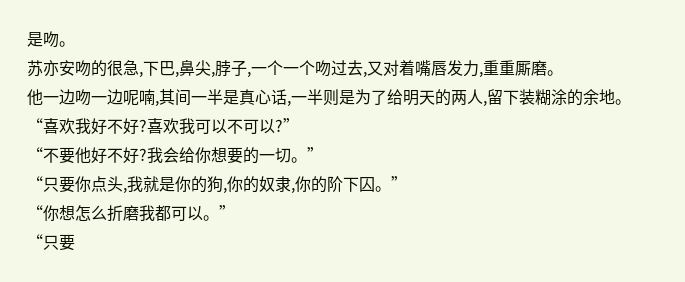是吻。
苏亦安吻的很急,下巴,鼻尖,脖子,一个一个吻过去,又对着嘴唇发力,重重厮磨。
他一边吻一边呢喃,其间一半是真心话,一半则是为了给明天的两人,留下装糊涂的余地。
“喜欢我好不好?喜欢我可以不可以?”
“不要他好不好?我会给你想要的一切。”
“只要你点头,我就是你的狗,你的奴隶,你的阶下囚。”
“你想怎么折磨我都可以。”
“只要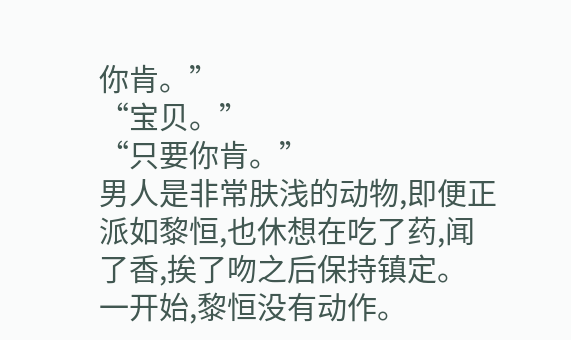你肯。”
“宝贝。”
“只要你肯。”
男人是非常肤浅的动物,即便正派如黎恒,也休想在吃了药,闻了香,挨了吻之后保持镇定。
一开始,黎恒没有动作。